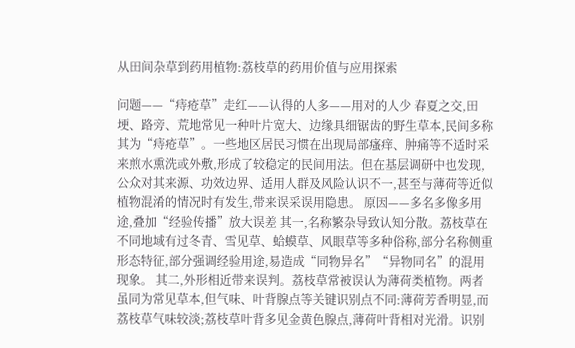从田间杂草到药用植物:荔枝草的药用价值与应用探索

问题——“痔疮草”走红——认得的人多——用对的人少 春夏之交,田埂、路旁、荒地常见一种叶片宽大、边缘具细锯齿的野生草本,民间多称其为“痔疮草”。一些地区居民习惯在出现局部瘙痒、肿痛等不适时采来煎水熏洗或外敷,形成了较稳定的民间用法。但在基层调研中也发现,公众对其来源、功效边界、适用人群及风险认识不一,甚至与薄荷等近似植物混淆的情况时有发生,带来误采误用隐患。 原因——多名多像多用途,叠加“经验传播”放大误差 其一,名称繁杂导致认知分散。荔枝草在不同地域有过冬青、雪见草、蛤蟆草、风眼草等多种俗称,部分名称侧重形态特征,部分强调经验用途,易造成“同物异名”“异物同名”的混用现象。 其二,外形相近带来误判。荔枝草常被误认为薄荷类植物。两者虽同为常见草本,但气味、叶背腺点等关键识别点不同:薄荷芳香明显,而荔枝草气味较淡;荔枝草叶背多见金黄色腺点,薄荷叶背相对光滑。识别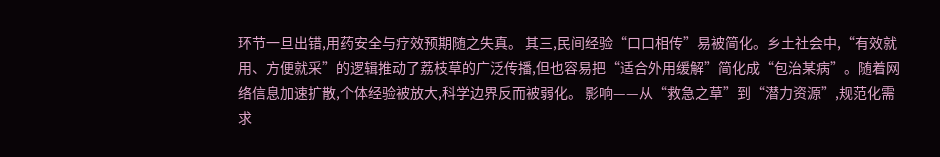环节一旦出错,用药安全与疗效预期随之失真。 其三,民间经验“口口相传”易被简化。乡土社会中,“有效就用、方便就采”的逻辑推动了荔枝草的广泛传播,但也容易把“适合外用缓解”简化成“包治某病”。随着网络信息加速扩散,个体经验被放大,科学边界反而被弱化。 影响——从“救急之草”到“潜力资源”,规范化需求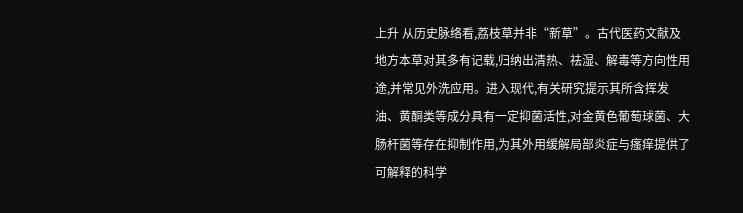上升 从历史脉络看,荔枝草并非“新草”。古代医药文献及地方本草对其多有记载,归纳出清热、祛湿、解毒等方向性用途,并常见外洗应用。进入现代,有关研究提示其所含挥发油、黄酮类等成分具有一定抑菌活性,对金黄色葡萄球菌、大肠杆菌等存在抑制作用,为其外用缓解局部炎症与瘙痒提供了可解释的科学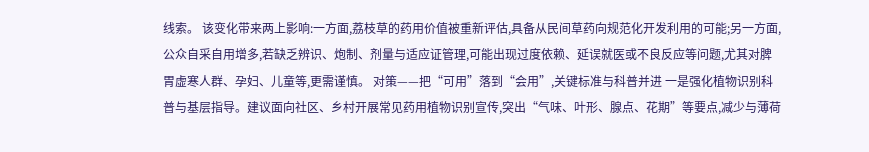线索。 该变化带来两上影响:一方面,荔枝草的药用价值被重新评估,具备从民间草药向规范化开发利用的可能;另一方面,公众自采自用增多,若缺乏辨识、炮制、剂量与适应证管理,可能出现过度依赖、延误就医或不良反应等问题,尤其对脾胃虚寒人群、孕妇、儿童等,更需谨慎。 对策——把“可用”落到“会用”,关键标准与科普并进 一是强化植物识别科普与基层指导。建议面向社区、乡村开展常见药用植物识别宣传,突出“气味、叶形、腺点、花期”等要点,减少与薄荷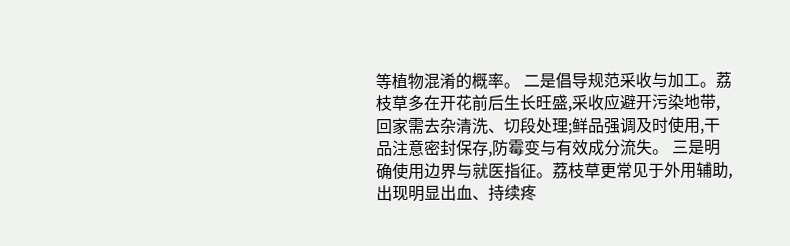等植物混淆的概率。 二是倡导规范采收与加工。荔枝草多在开花前后生长旺盛,采收应避开污染地带,回家需去杂清洗、切段处理;鲜品强调及时使用,干品注意密封保存,防霉变与有效成分流失。 三是明确使用边界与就医指征。荔枝草更常见于外用辅助,出现明显出血、持续疼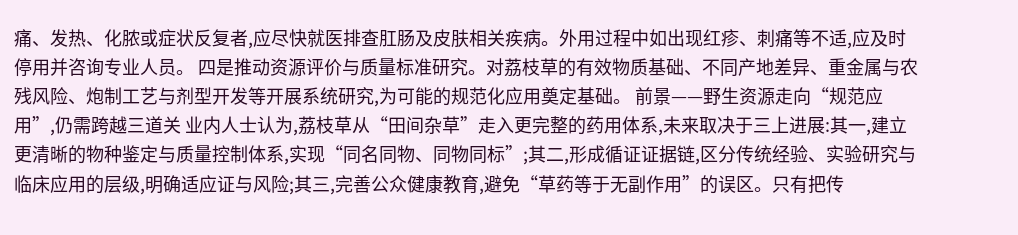痛、发热、化脓或症状反复者,应尽快就医排查肛肠及皮肤相关疾病。外用过程中如出现红疹、刺痛等不适,应及时停用并咨询专业人员。 四是推动资源评价与质量标准研究。对荔枝草的有效物质基础、不同产地差异、重金属与农残风险、炮制工艺与剂型开发等开展系统研究,为可能的规范化应用奠定基础。 前景——野生资源走向“规范应用”,仍需跨越三道关 业内人士认为,荔枝草从“田间杂草”走入更完整的药用体系,未来取决于三上进展:其一,建立更清晰的物种鉴定与质量控制体系,实现“同名同物、同物同标”;其二,形成循证证据链,区分传统经验、实验研究与临床应用的层级,明确适应证与风险;其三,完善公众健康教育,避免“草药等于无副作用”的误区。只有把传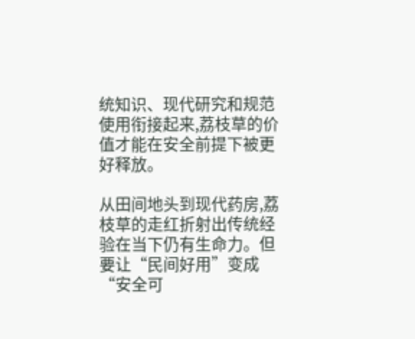统知识、现代研究和规范使用衔接起来,荔枝草的价值才能在安全前提下被更好释放。

从田间地头到现代药房,荔枝草的走红折射出传统经验在当下仍有生命力。但要让“民间好用”变成“安全可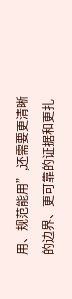用、规范能用”,还需要更清晰的边界、更可靠的证据和更扎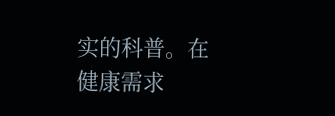实的科普。在健康需求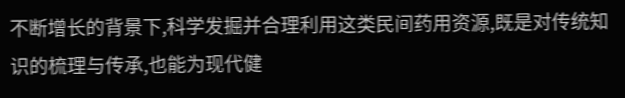不断增长的背景下,科学发掘并合理利用这类民间药用资源,既是对传统知识的梳理与传承,也能为现代健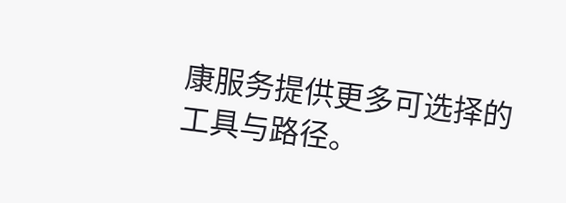康服务提供更多可选择的工具与路径。